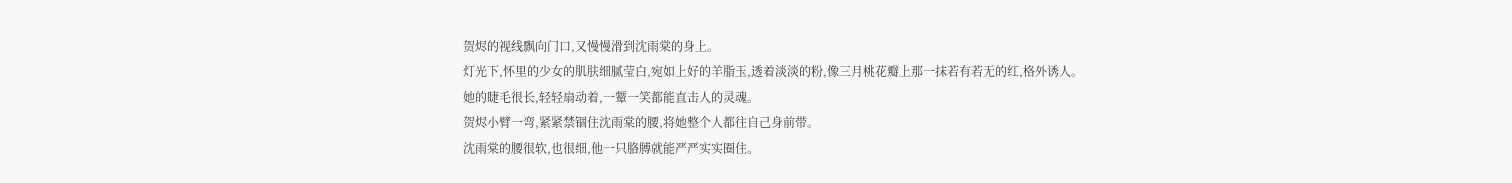贺烬的视线飘向门口,又慢慢滑到沈雨棠的身上。
灯光下,怀里的少女的肌肤细腻莹白,宛如上好的羊脂玉,透着淡淡的粉,像三月桃花瓣上那一抹若有若无的红,格外诱人。
她的睫毛很长,轻轻扇动着,一颦一笑都能直击人的灵魂。
贺烬小臂一弯,紧紧禁锢住沈雨棠的腰,将她整个人都往自己身前带。
沈雨棠的腰很软,也很细,他一只胳膊就能严严实实圈住。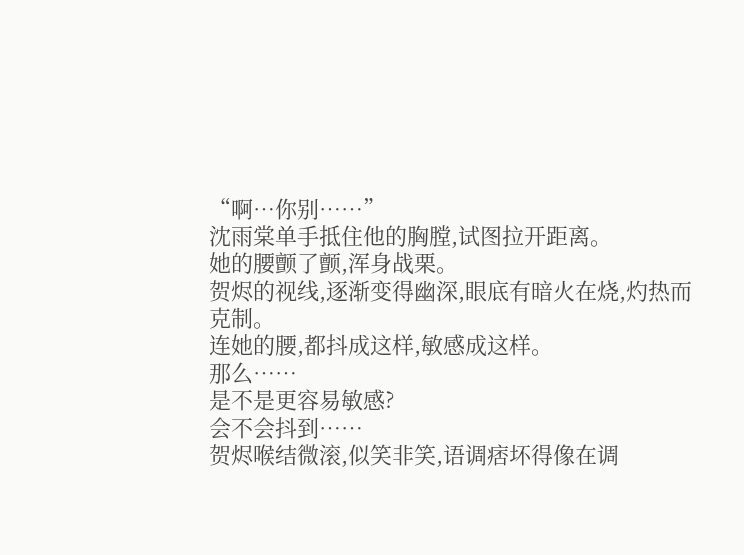“啊…你别……”
沈雨棠单手抵住他的胸膛,试图拉开距离。
她的腰颤了颤,浑身战栗。
贺烬的视线,逐渐变得幽深,眼底有暗火在烧,灼热而克制。
连她的腰,都抖成这样,敏感成这样。
那么……
是不是更容易敏感?
会不会抖到……
贺烬喉结微滚,似笑非笑,语调痞坏得像在调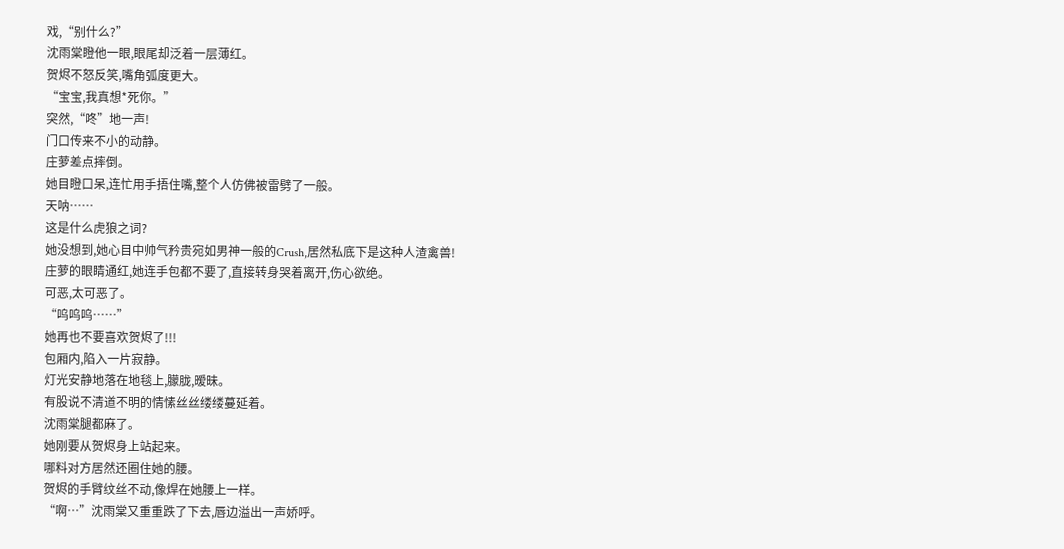戏,“别什么?”
沈雨棠瞪他一眼,眼尾却泛着一层薄红。
贺烬不怒反笑,嘴角弧度更大。
“宝宝,我真想*死你。”
突然,“咚”地一声!
门口传来不小的动静。
庄萝差点摔倒。
她目瞪口呆,连忙用手捂住嘴,整个人仿佛被雷劈了一般。
天呐……
这是什么虎狼之词?
她没想到,她心目中帅气矜贵宛如男神一般的Crush,居然私底下是这种人渣禽兽!
庄萝的眼睛通红,她连手包都不要了,直接转身哭着离开,伤心欲绝。
可恶,太可恶了。
“呜呜呜……”
她再也不要喜欢贺烬了!!!
包厢内,陷入一片寂静。
灯光安静地落在地毯上,朦胧,暧昧。
有股说不清道不明的情愫丝丝缕缕蔓延着。
沈雨棠腿都麻了。
她刚要从贺烬身上站起来。
哪料对方居然还圈住她的腰。
贺烬的手臂纹丝不动,像焊在她腰上一样。
“啊…”沈雨棠又重重跌了下去,唇边溢出一声娇呼。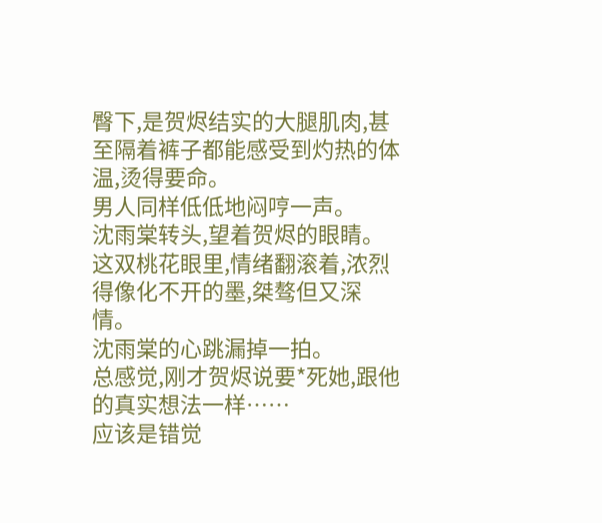臀下,是贺烬结实的大腿肌肉,甚至隔着裤子都能感受到灼热的体温,烫得要命。
男人同样低低地闷哼一声。
沈雨棠转头,望着贺烬的眼睛。
这双桃花眼里,情绪翻滚着,浓烈得像化不开的墨,桀骜但又深情。
沈雨棠的心跳漏掉一拍。
总感觉,刚才贺烬说要*死她,跟他的真实想法一样……
应该是错觉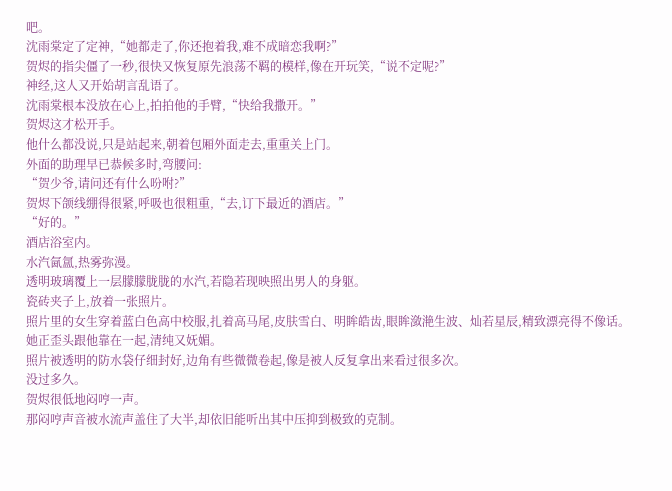吧。
沈雨棠定了定神,“她都走了,你还抱着我,难不成暗恋我啊?”
贺烬的指尖僵了一秒,很快又恢复原先浪荡不羁的模样,像在开玩笑,“说不定呢?”
神经,这人又开始胡言乱语了。
沈雨棠根本没放在心上,拍拍他的手臂,“快给我撒开。”
贺烬这才松开手。
他什么都没说,只是站起来,朝着包厢外面走去,重重关上门。
外面的助理早已恭候多时,弯腰问:
“贺少爷,请问还有什么吩咐?”
贺烬下颌线绷得很紧,呼吸也很粗重,“去,订下最近的酒店。”
“好的。”
酒店浴室内。
水汽氤氲,热雾弥漫。
透明玻璃覆上一层朦朦胧胧的水汽,若隐若现映照出男人的身躯。
瓷砖夹子上,放着一张照片。
照片里的女生穿着蓝白色高中校服,扎着高马尾,皮肤雪白、明眸皓齿,眼眸潋滟生波、灿若星辰,精致漂亮得不像话。
她正歪头跟他靠在一起,清纯又妩媚。
照片被透明的防水袋仔细封好,边角有些微微卷起,像是被人反复拿出来看过很多次。
没过多久。
贺烬很低地闷哼一声。
那闷哼声音被水流声盖住了大半,却依旧能听出其中压抑到极致的克制。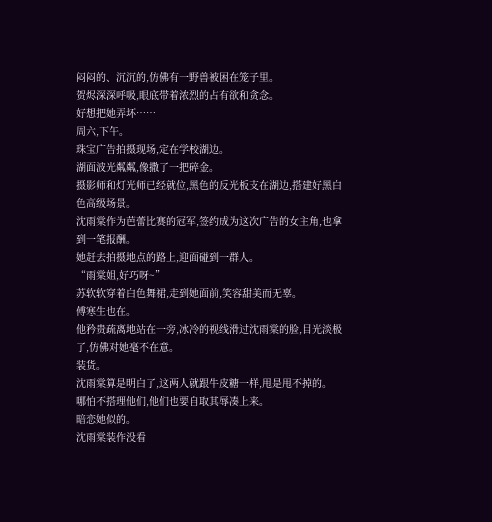闷闷的、沉沉的,仿佛有一野兽被困在笼子里。
贺烬深深呼吸,眼底带着浓烈的占有欲和贪念。
好想把她弄坏……
周六,下午。
珠宝广告拍摄现场,定在学校湖边。
湖面波光粼粼,像撒了一把碎金。
摄影师和灯光师已经就位,黑色的反光板支在湖边,搭建好黑白色高级场景。
沈雨棠作为芭蕾比赛的冠军,签约成为这次广告的女主角,也拿到一笔报酬。
她赶去拍摄地点的路上,迎面碰到一群人。
“雨棠姐,好巧呀~”
苏软软穿着白色舞裙,走到她面前,笑容甜美而无辜。
傅寒生也在。
他矜贵疏离地站在一旁,冰冷的视线滑过沈雨棠的脸,目光淡极了,仿佛对她毫不在意。
装货。
沈雨棠算是明白了,这两人就跟牛皮糖一样,甩是甩不掉的。
哪怕不搭理他们,他们也要自取其辱凑上来。
暗恋她似的。
沈雨棠装作没看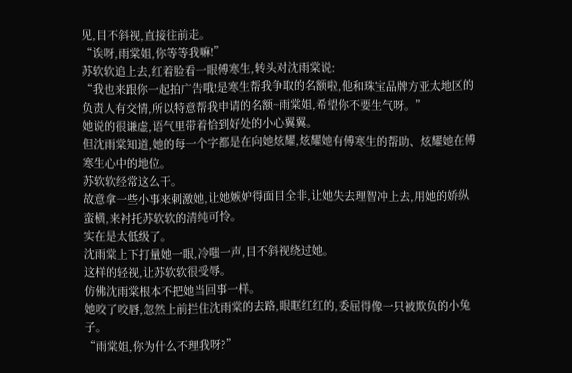见,目不斜视,直接往前走。
“诶呀,雨棠姐,你等等我嘛!”
苏软软追上去,红着脸看一眼傅寒生,转头对沈雨棠说:
“我也来跟你一起拍广告哦!是寒生帮我争取的名额啦,他和珠宝品牌方亚太地区的负责人有交情,所以特意帮我申请的名额~雨棠姐,希望你不要生气呀。”
她说的很谦虚,语气里带着恰到好处的小心翼翼。
但沈雨棠知道,她的每一个字都是在向她炫耀,炫耀她有傅寒生的帮助、炫耀她在傅寒生心中的地位。
苏软软经常这么干。
故意拿一些小事来刺激她,让她嫉妒得面目全非,让她失去理智冲上去,用她的娇纵蛮横,来衬托苏软软的清纯可怜。
实在是太低级了。
沈雨棠上下打量她一眼,冷嗤一声,目不斜视绕过她。
这样的轻视,让苏软软很受辱。
仿佛沈雨棠根本不把她当回事一样。
她咬了咬唇,忽然上前拦住沈雨棠的去路,眼眶红红的,委屈得像一只被欺负的小兔子。
“雨棠姐,你为什么不理我呀?”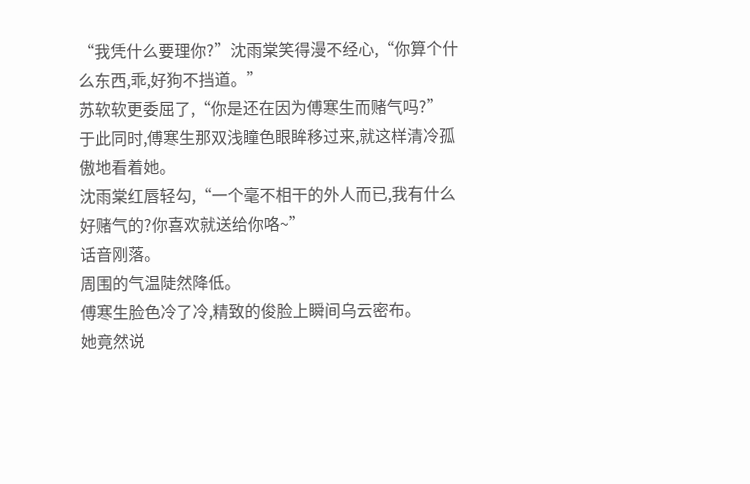“我凭什么要理你?”沈雨棠笑得漫不经心,“你算个什么东西,乖,好狗不挡道。”
苏软软更委屈了,“你是还在因为傅寒生而赌气吗?”
于此同时,傅寒生那双浅瞳色眼眸移过来,就这样清冷孤傲地看着她。
沈雨棠红唇轻勾,“一个毫不相干的外人而已,我有什么好赌气的?你喜欢就送给你咯~”
话音刚落。
周围的气温陡然降低。
傅寒生脸色冷了冷,精致的俊脸上瞬间乌云密布。
她竟然说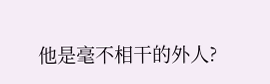他是毫不相干的外人?